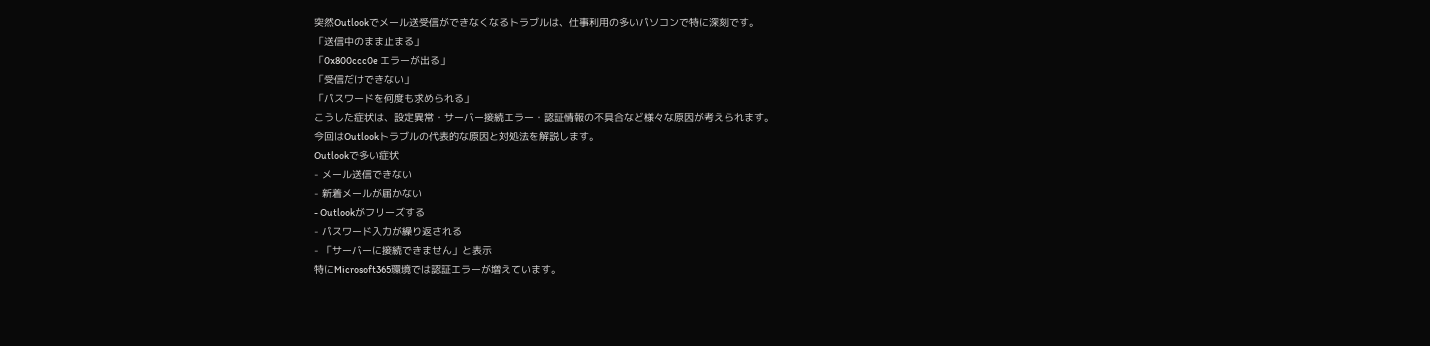突然Outlookでメール送受信ができなくなるトラブルは、仕事利用の多いパソコンで特に深刻です。
「送信中のまま止まる」
「0x800ccc0e エラーが出る」
「受信だけできない」
「パスワードを何度も求められる」
こうした症状は、設定異常・サーバー接続エラー・認証情報の不具合など様々な原因が考えられます。
今回はOutlookトラブルの代表的な原因と対処法を解説します。
Outlookで多い症状
- メール送信できない
- 新着メールが届かない
- Outlookがフリーズする
- パスワード入力が繰り返される
- 「サーバーに接続できません」と表示
特にMicrosoft365環境では認証エラーが増えています。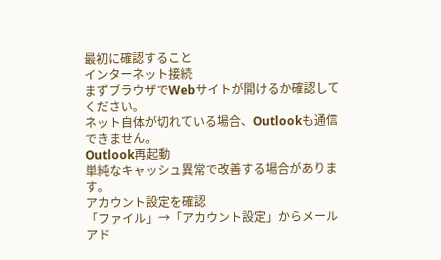最初に確認すること
インターネット接続
まずブラウザでWebサイトが開けるか確認してください。
ネット自体が切れている場合、Outlookも通信できません。
Outlook再起動
単純なキャッシュ異常で改善する場合があります。
アカウント設定を確認
「ファイル」→「アカウント設定」からメールアド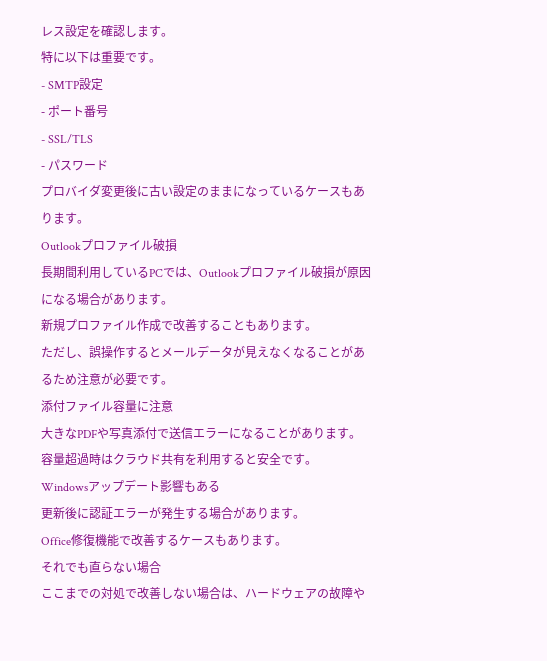レス設定を確認します。
特に以下は重要です。
- SMTP設定
- ポート番号
- SSL/TLS
- パスワード
プロバイダ変更後に古い設定のままになっているケースもあります。
Outlookプロファイル破損
長期間利用しているPCでは、Outlookプロファイル破損が原因になる場合があります。
新規プロファイル作成で改善することもあります。
ただし、誤操作するとメールデータが見えなくなることがあるため注意が必要です。
添付ファイル容量に注意
大きなPDFや写真添付で送信エラーになることがあります。
容量超過時はクラウド共有を利用すると安全です。
Windowsアップデート影響もある
更新後に認証エラーが発生する場合があります。
Office修復機能で改善するケースもあります。
それでも直らない場合
ここまでの対処で改善しない場合は、ハードウェアの故障や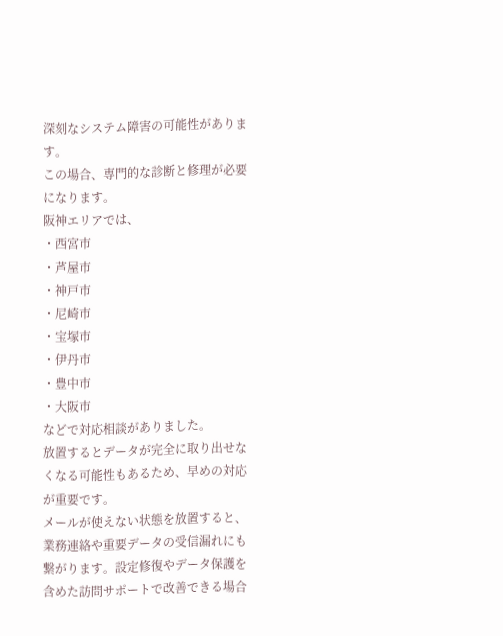深刻なシステム障害の可能性があります。
この場合、専門的な診断と修理が必要になります。
阪神エリアでは、
・西宮市
・芦屋市
・神戸市
・尼崎市
・宝塚市
・伊丹市
・豊中市
・大阪市
などで対応相談がありました。
放置するとデータが完全に取り出せなくなる可能性もあるため、早めの対応が重要です。
メールが使えない状態を放置すると、業務連絡や重要データの受信漏れにも繋がります。設定修復やデータ保護を含めた訪問サポートで改善できる場合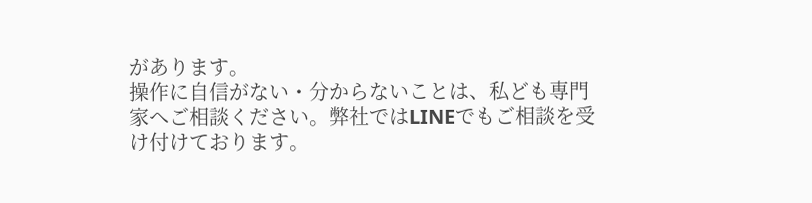があります。
操作に自信がない・分からないことは、私ども専門家へご相談ください。弊社ではLINEでもご相談を受け付けております。